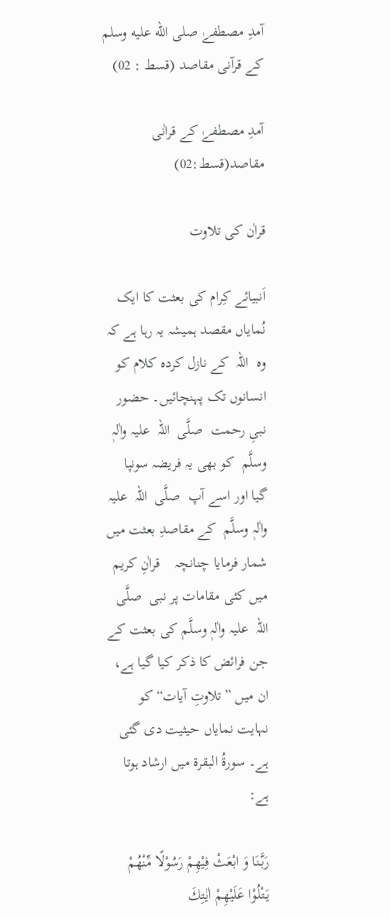آمدِ مصطفےٰ صلى الله عليه وسلم کے قرآنی مقاصد (قسط : 02)

آمدِ مصطفےٰ کے قراٰنی مقاصد(قسط:02)

قراٰن کی تلاوت

اَنبیائے کِرام کی بعثت کا ایک نُمایاں مقصد ہمیشہ یہ رہا ہے کہ وہ  اللہ  کے نازل کردہ کلام کو انسانوں تک پہنچائیں۔ حضور نبیِ رحمت  صلَّی  اللہ  علیہ واٰلہٖ وسلَّم  کو بھی یہ فریضہ سونپا گیا اور اسے آپ  صلَّی  اللہ  علیہ واٰلہٖ وسلَّم  کے مقاصدِ بعثت میں شمار فرمایا چنانچہ    قراٰنِ کریم میں کئی مقامات پر نبی  صلَّی  اللہ  علیہ واٰلہٖ وسلَّم کی بعثت کے جن فرائض کا ذکر کیا گیا ہے، ان میں ”تلاوتِ آیات“ کو نہایت نمایاں حیثیت دی گئی ہے۔ سورۃُ البقرۃ میں ارشاد ہوتا ہے:

رَبَّنَا وَ ابْعَثْ فِیْهِمْ رَسُوْلًا مِّنْهُمْ یَتْلُوْا عَلَیْهِمْ اٰیٰتِكَ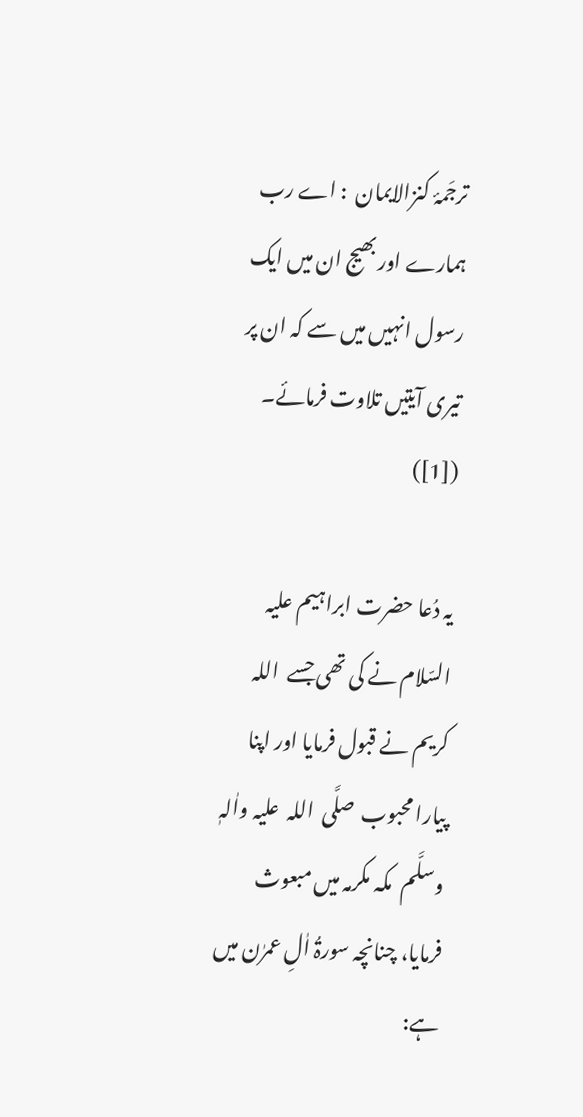ترجَمۂ کنزالایمان  : اے رب ہمارے اور بھیج ان میں ایک رسول انہیں میں سے کہ ان پر تیری آیتیں تلاوت فرمائے۔ ([1])

یہ دُعا حضرت ابراہیم علیہ السّلام نے کی تھی جسے  اللہ  کریم نے قبول فرمایا اور اپنا پیارا محبوب  صلَّی  اللہ  علیہ واٰلہٖ وسلَّم  مکہ مکرمہ میں مبعوث فرمایا، چنانچہ سورۃُ اٰلِ عمرٰن میں ہے: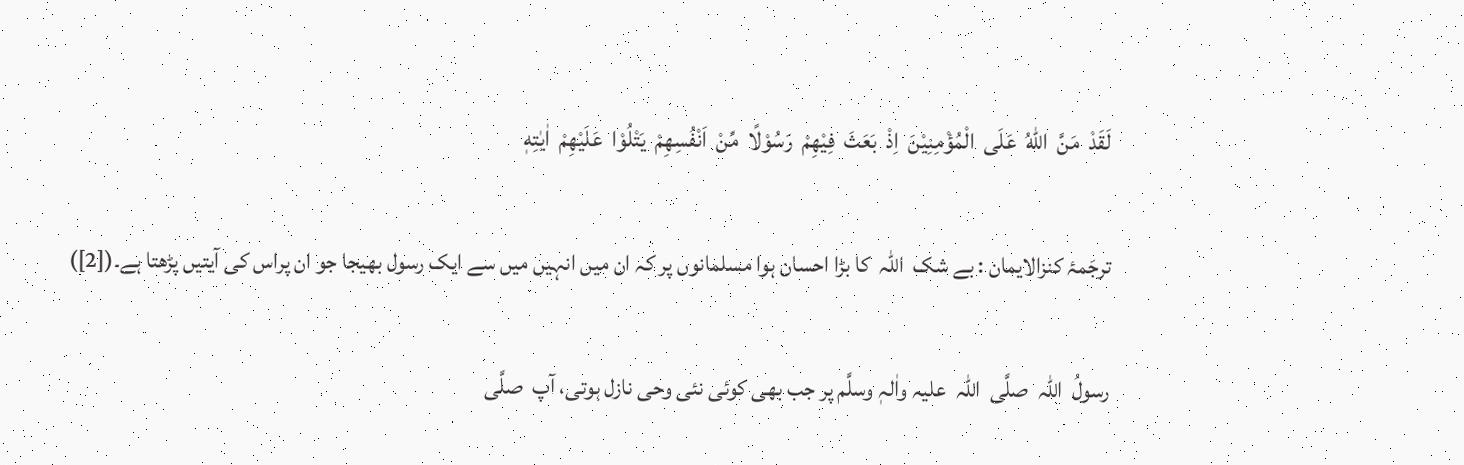لَقَدْ  مَنَّ  اللّٰهُ  عَلَى  الْمُؤْمِنِیْنَ  اِذْ  بَعَثَ  فِیْهِمْ  رَسُوْلًا  مِّنْ  اَنْفُسِهِمْ  یَتْلُوْا  عَلَیْهِمْ  اٰیٰتِهٖ

ترجَمۂ کنزالایمان : بے شک  اللہ  کا بڑا احسان ہوا مسلمانوں پر کہ ان میں انہیں میں سے ایک رسول بھیجا جو ان پراس کی آیتیں پڑھتا ہے۔([2])

رسولُ  اللہ  صلَّی  اللہ  علیہ واٰلہٖ وسلَّم پر جب بھی کوئی نئی وحی نازل ہوتی، آپ  صلَّی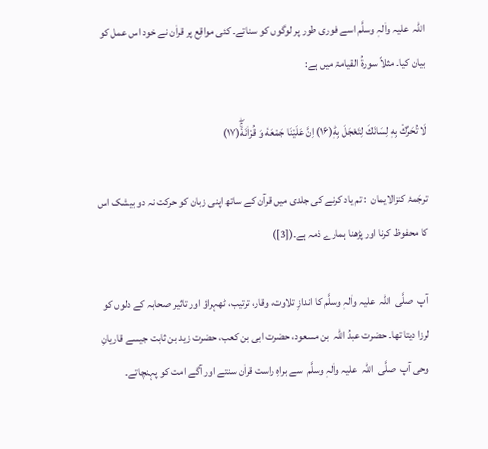اللہ  علیہ واٰلہٖ وسلَّم اسے فوری طور پر لوگوں کو سناتے۔ کئی مواقِع پر قراٰن نے خود اس عمل کو بیان کیا۔ مثلاً سورۃُ القیامۃ میں ہے:

لَا تُحَرِّكْ بِهٖ لِسَانَكَ لِتَعْجَلَ بِهٖؕ(۱۶) اِنَّ عَلَیْنَا جَمْعَهٗ وَ قُرْاٰنَهٗۚۖ(۱۷)

ترجَمۂ کنزالایمان  : تم یاد کرنے کی جلدی میں قرآن کے ساتھ اپنی زبان کو حرکت نہ دو بیشک اس کا محفوظ کرنا اور پڑھنا ہمارے ذمہ ہے۔([3])

آپ  صلَّی  اللہ  علیہ واٰلہٖ وسلَّم کا اندازِ تلاوت، وقار، ترتیب، ٹھہراؤ اور تاثیر صحابہ کے دلوں کو لرزا دیتا تھا۔ حضرت عبدُ اللہ  بن مسعود، حضرت ابی بن کعب، حضرت زید بن ثابت جیسے قاریانِ وحی آپ  صلَّی  اللہ  علیہ واٰلہٖ وسلَّم  سے براہِ راست قراٰن سنتے اور آگے امت کو پہنچاتے۔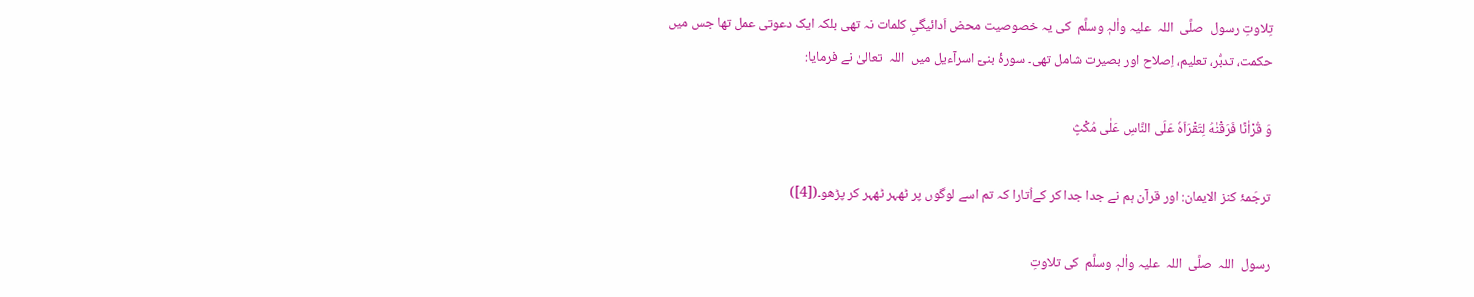تِلاوتِ رسول  صلَّی  اللہ  علیہ واٰلہٖ وسلَّم  کی یہ خصوصیت محض اَدائیگیِ کلمات نہ تھی بلکہ ایک دعوتی عمل تھا جس میں حکمت، تدبُّر، تعلیم، اِصلاح اور بصیرت شامل تھی۔ سورۂ بنیٓ اسرآءیل میں  اللہ  تعالیٰ نے فرمایا:

وَ قُرْاٰنًا فَرَقْنٰهُ لِتَقْرَاَهٗ عَلَى النَّاسِ عَلٰى مُكْثٍ

ترجَمۂ کنز الایمان: اور قرآن ہم نے جدا جدا کر کےاُتارا کہ تم اسے لوگوں پر ٹھہر ٹھہر کر پڑھو۔([4])

رسول  اللہ  صلَّی  اللہ  علیہ واٰلہٖ وسلَّم  کی تلاوتِ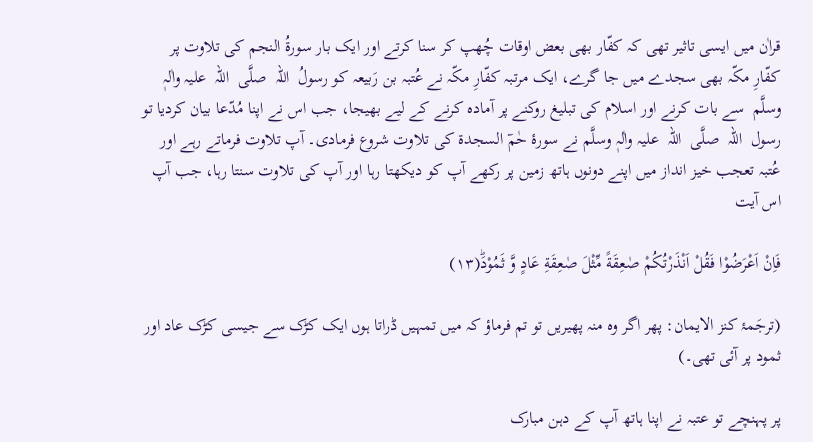قراٰن میں ایسی تاثیر تھی کہ کفّار بھی بعض اوقات چُھپ کر سنا کرتے اور ایک بار سورۃُ النجم کی تلاوت پر کفّارِ مکّہ بھی سجدے میں جا گرے، ایک مرتبہ کفّارِ مکّہ نے عُتبہ بن رَبیعہ کو رسولُ  اللہ  صلَّی  اللہ  علیہ واٰلہٖ وسلَّم  سے بات کرنے اور اسلام کی تبلیغ روکنے پر آمادہ کرنے کے لیے بھیجا، جب اس نے اپنا مُدّعا بیان کردیا تو رسول  اللہ  صلَّی  اللہ  علیہ واٰلہٖ وسلَّم نے سورۂ حٰمٓ السجدۃ کی تلاوت شروع فرمادی۔ آپ تلاوت فرماتے رہے اور عُتبہ تعجب خیز انداز میں اپنے دونوں ہاتھ زمین پر رکھے آپ کو دیکھتا رہا اور آپ کی تلاوت سنتا رہا، جب آپ اس آیت

فَاِنْ اَعْرَضُوْا فَقُلْ اَنْذَرْتُكُمْ صٰعِقَةً مِّثْلَ صٰعِقَةِ عَادٍ وَّ ثَمُوْدَؕ(۱۳)

(ترجَمۂ کنز الایمان: پھر اگر وہ منہ پھیریں تو تم فرماؤ کہ میں تمہیں ڈراتا ہوں ایک کڑک سے جیسی کڑک عاد اور ثمود پر آئی تھی۔)

پر پہنچے تو عتبہ نے اپنا ہاتھ آپ کے دہن مبارک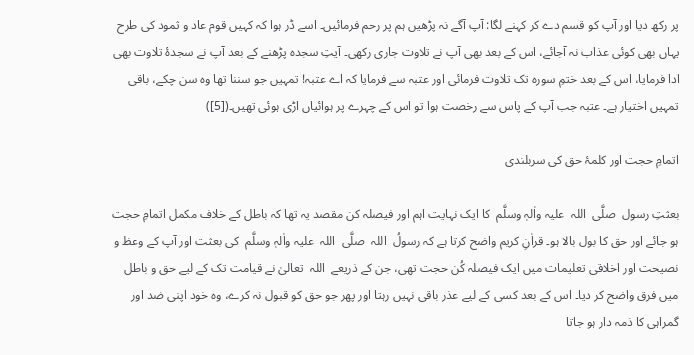پر رکھ دیا اور آپ کو قسم دے کر کہنے لگا: آپ آگے نہ پڑھیں ہم پر رحم فرمائیں۔ اسے ڈر ہوا کہ کہیں قوم عاد و ثمود کی طرح یہاں بھی کوئی عذاب نہ آجائے، اس کے بعد بھی آپ نے تلاوت جاری رکھی۔ آیتِ سجدہ پڑھنے کے بعد آپ نے سجدۂ تلاوت بھی ادا فرمایا، اس کے بعد ختمِ سورہ تک تلاوت فرمائی اور عتبہ سے فرمایا کہ اے عتبہ! تمہیں جو سننا تھا وہ سن چکے، باقی تمہیں اختیار ہے۔ عتبہ جب آپ کے پاس سے رخصت ہوا تو اس کے چہرے پر ہوائیاں اڑی ہوئی تھیں۔([5])

اتمامِ حجت اور کلمۂ حق کی سربلندی

بعثتِ رسول  صلَّی  اللہ  علیہ واٰلہٖ وسلَّم  کا ایک نہایت اہم اور فیصلہ کن مقصد یہ تھا کہ باطل کے خلاف مکمل اتمامِ حجت ہو جائے اور حق کا بول بالا ہو۔ قراٰنِ کریم واضح کرتا ہے کہ رسولُ  اللہ  صلَّی  اللہ  علیہ واٰلہٖ وسلَّم  کی بعثت اور آپ کے وعظ و نصیحت اور اخلاقی تعلیمات میں ایک فیصلہ کُن حجت تھی، جن کے ذریعے  اللہ  تعالیٰ نے قیامت تک کے لیے حق و باطل میں فرق واضح کر دیا۔ اس کے بعد کسی کے لیے عذر باقی نہیں رہتا اور پھر جو حق کو قبول نہ کرے، وہ خود اپنی ضد اور گمراہی کا ذمہ دار ہو جاتا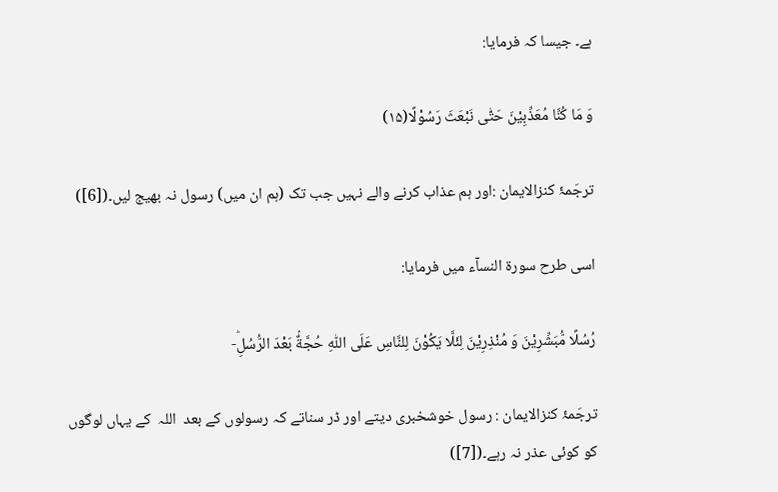ہے۔ جیسا کہ فرمایا:

وَ مَا كُنَّا مُعَذِّبِیْنَ حَتّٰى نَبْعَثَ رَسُوْلًا(۱۵)

ترجَمۂ کنزالایمان :اور ہم عذاب کرنے والے نہیں جب تک (ہم ان میں) رسول نہ بھیج لیں۔([6])

اسی طرح سورۃ النسآء میں فرمایا:

رُسُلًا مُّبَشِّرِیْنَ وَ مُنْذِرِیْنَ لِئَلَّا یَكُوْنَ لِلنَّاسِ عَلَى اللّٰهِ حُجَّةٌۢ بَعْدَ الرُّسُلِؕ-

ترجَمۂ کنزالایمان : رسول خوشخبری دیتے اور ڈر سناتے کہ رسولوں کے بعد  اللہ  کے یہاں لوگوں کو کوئی عذر نہ رہے۔([7])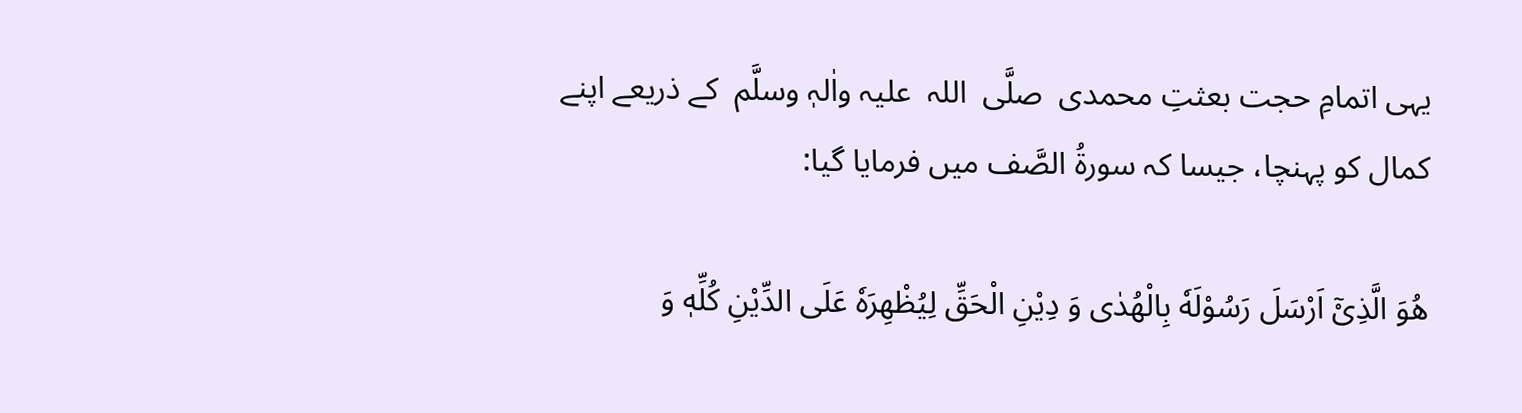یہی اتمامِ حجت بعثتِ محمدی  صلَّی  اللہ  علیہ واٰلہٖ وسلَّم  کے ذریعے اپنے کمال کو پہنچا، جیسا کہ سورۃُ الصَّف میں فرمایا گیا:

هُوَ الَّذِیْۤ اَرْسَلَ رَسُوْلَهٗ بِالْهُدٰى وَ دِیْنِ الْحَقِّ لِیُظْهِرَهٗ عَلَى الدِّیْنِ كُلِّهٖ وَ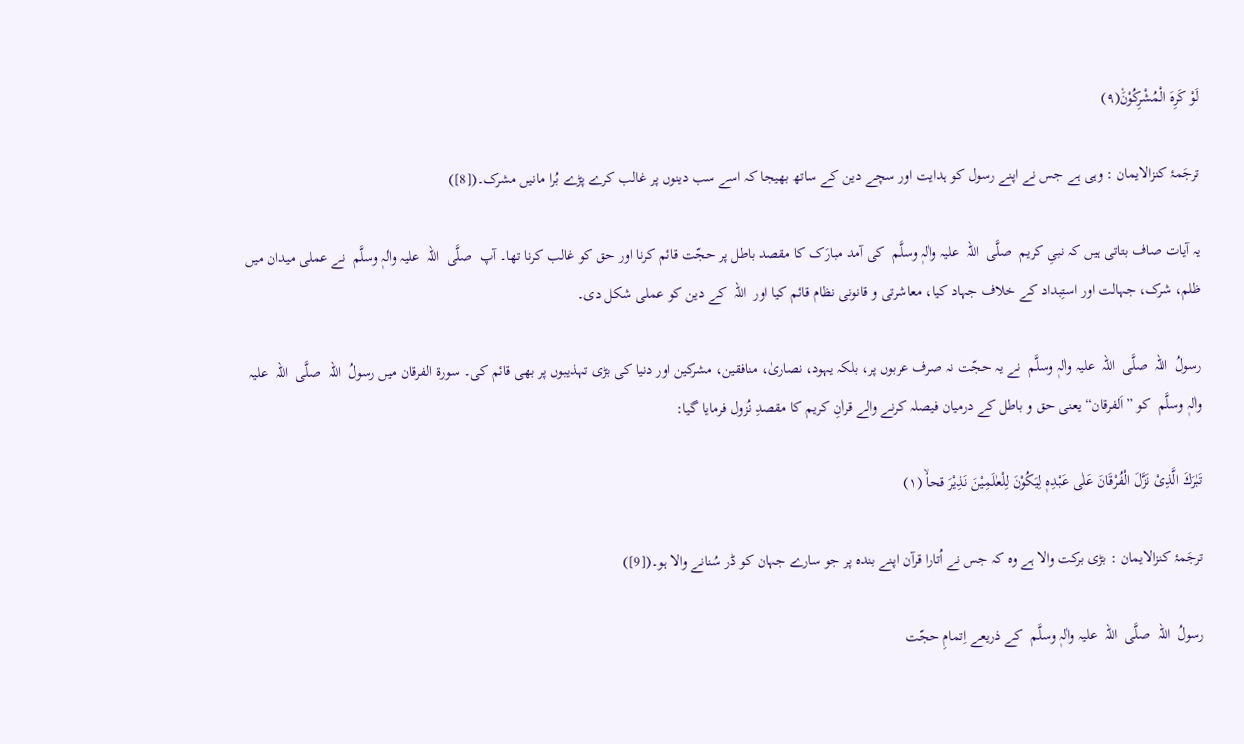لَوْ كَرِهَ الْمُشْرِكُوْنَ۠(۹)

ترجَمۂ کنزالایمان : وہی ہے جس نے اپنے رسول کو ہدایت اور سچے دین کے ساتھ بھیجا کہ اسے سب دینوں پر غالب کرے پڑے بُرا مانیں مشرک۔([8])

یہ آیات صاف بتاتی ہیں کہ نبیِ کریم  صلَّی  اللہ  علیہ واٰلہٖ وسلَّم  کی آمد مبارَک کا مقصد باطل پر حجّت قائم کرنا اور حق کو غالب کرنا تھا۔ آپ  صلَّی  اللہ  علیہ واٰلہٖ وسلَّم  نے عملی میدان میں ظلم، شرک، جہالت اور استِبداد کے خلاف جہاد کیا، معاشرتی و قانونی نظام قائم کیا اور  اللہ  کے دین کو عملی شکل دی۔

رسولُ  اللہ  صلَّی  اللہ  علیہ واٰلہٖ وسلَّم  نے یہ حجّت نہ صرف عربوں پر، بلکہ یہود، نصاریٰ، منافقین، مشرکین اور دنیا کی بڑی تہذیبوں پر بھی قائم کی۔ سورۃ الفرقان میں رسولُ  اللہ  صلَّی  اللہ  علیہ واٰلہٖ وسلَّم  کو ”اَلفرقان“ یعنی حق و باطل کے درمیان فیصلہ کرنے والے قراٰنِ کریم کا مقصدِ نُزول فرمایا گیا:

تَبٰرَكَ الَّذِیْ نَزَّلَ الْفُرْقَانَ عَلٰى عَبْدِهٖ لِیَكُوْنَ لِلْعٰلَمِیْنَ نَذِیْرَ قحاۙ (۱)

ترجَمۂ کنزالایمان : بڑی برکت والا ہے وہ کہ جس نے اُتارا قرآن اپنے بندہ پر جو سارے جہان کو ڈر سُنانے والا ہو۔([9])

رسولُ  اللہ  صلَّی  اللہ  علیہ واٰلہٖ وسلَّم  کے ذریعے اِتمامِ حجّت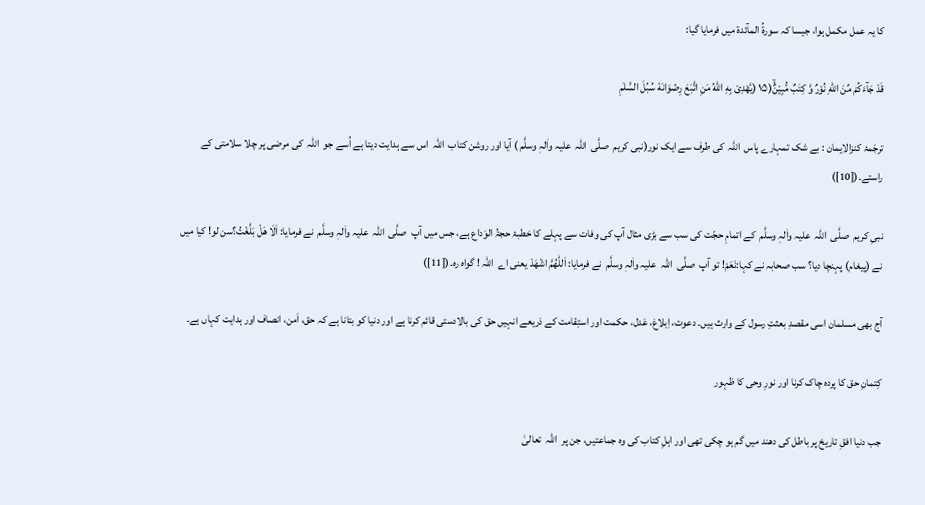کا یہ عمل مکمل ہوا، جیسا کہ سورۃُ المآئدۃ میں فرمایا گیا:

قَدْ جَآءَكُمْ مِّنَ اللّٰهِ نُوْرٌ وَّ كِتٰبٌ مُّبِیْنٌۙ(۱۵ (یَّهْدِیْ بِهِ اللّٰهُ مَنِ اتَّبَعَ رِضْوَانَهٗ سُبُلَ السَّلٰمِ

ترجَمۂ کنزالایمان : بے شک تمہارے پاس  اللہ  کی طرف سے ایک نور(نبی کریم  صلَّی  اللہ  علیہ واٰلہٖ وسلَّم ) آیا اور روشن کتاب  اللہ  اس سے ہدایت دیتا ہے اُسے جو  اللہ  کی مرضی پر چلا سلامتی کے راستے۔([10])

نبیِ کریم  صلَّی  اللہ  علیہ واٰلہٖ وسلَّم  کے اتمامِ حجّت کی سب سے بڑی مثال آپ کی وفات سے پہلے کا خطبۂ حجۃُ الوَداع ہے، جس میں آپ  صلَّی  اللہ  علیہ واٰلہٖ وسلَّم  نے فرمایا: اَلَا هَلْ بَلَّغْتُ؟سن لو! کیا میں نے (پیغام) پہنچا دیا؟ سب صحابہ نے کہا:نَعَمْ! تو آپ  صلَّی  اللہ  علیہ واٰلہٖ وسلَّم  نے فرمایا: اَللّٰهُمَّ اشْهَدْ یعنی اے  اللہ ! گواہ رہ۔([11])

آج بھی مسلمان اسی مقصدِ بعثتِ رسول کے وارث ہیں۔ دعوت، اِبلاغ، عَدل، حکمت اور استِقامت کے ذریعے انہیں حق کی بالادستی قائم کرنا ہے اور دنیا کو بتانا ہے کہ حق، اَمن، انصاف اور ہدایت کہاں ہے۔

کِتمانِ حق کا پردہ چاک کرنا اور نورِ وحی کا ظہور

جب دنیا افقِ تاریخ پر باطل کی دھند میں گم ہو چکی تھی اور اہلِ کتاب کی وہ جماعتیں، جن پر  اللہ  تعالیٰ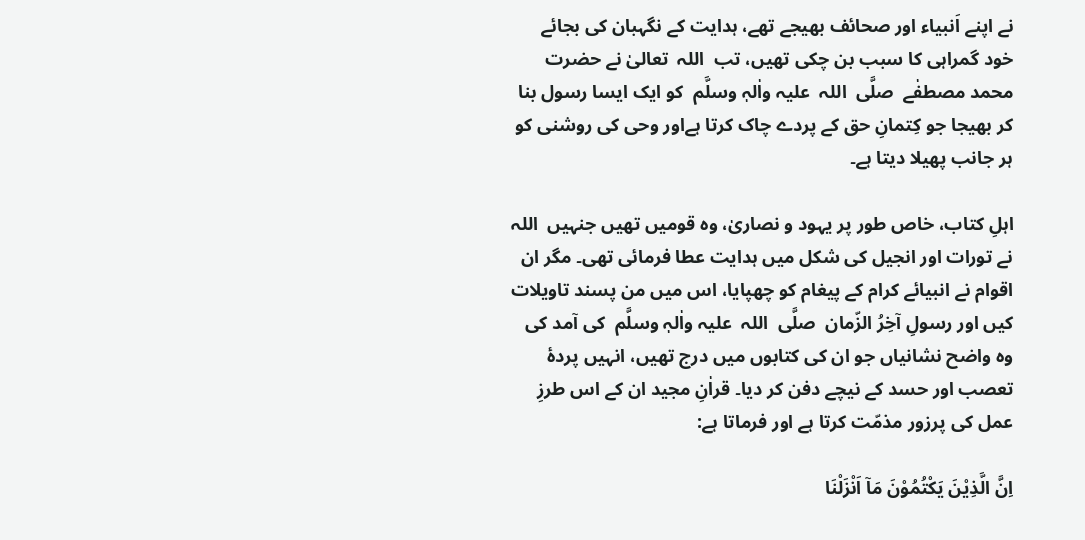نے اپنے اَنبیاء اور صحائف بھیجے تھے، ہدایت کے نگہبان کی بجائے خود گمراہی کا سبب بن چکی تھیں، تب  اللہ  تعالیٰ نے حضرت محمد مصطفٰے  صلَّی  اللہ  علیہ واٰلہٖ وسلَّم  کو ایک ایسا رسول بنا کر بھیجا جو کِتمانِ حق کے پردے چاک کرتا ہےاور وحی کی روشنی کو ہر جانب پھیلا دیتا ہے۔

اہلِ کتاب، خاص طور پر یہود و نصاریٰ، وہ قومیں تھیں جنہیں  اللہ  نے تورات اور انجیل کی شکل میں ہدایت عطا فرمائی تھی۔ مگر ان اقوام نے انبیائے کرام کے پیغام کو چھپایا، اس میں من پسند تاویلات کیں اور رسولِ آخِرُ الزّمان  صلَّی  اللہ  علیہ واٰلہٖ وسلَّم  کی آمد کی وہ واضح نشانیاں جو ان کی کتابوں میں درج تھیں، انہیں پردۂ تعصب اور حسد کے نیچے دفن کر دیا۔ قراٰنِ مجید ان کے اس طرزِ عمل کی پرزور مذمّت کرتا ہے اور فرماتا ہے:

اِنَّ الَّذِیْنَ یَكْتُمُوْنَ مَاۤ اَنْزَلْنَا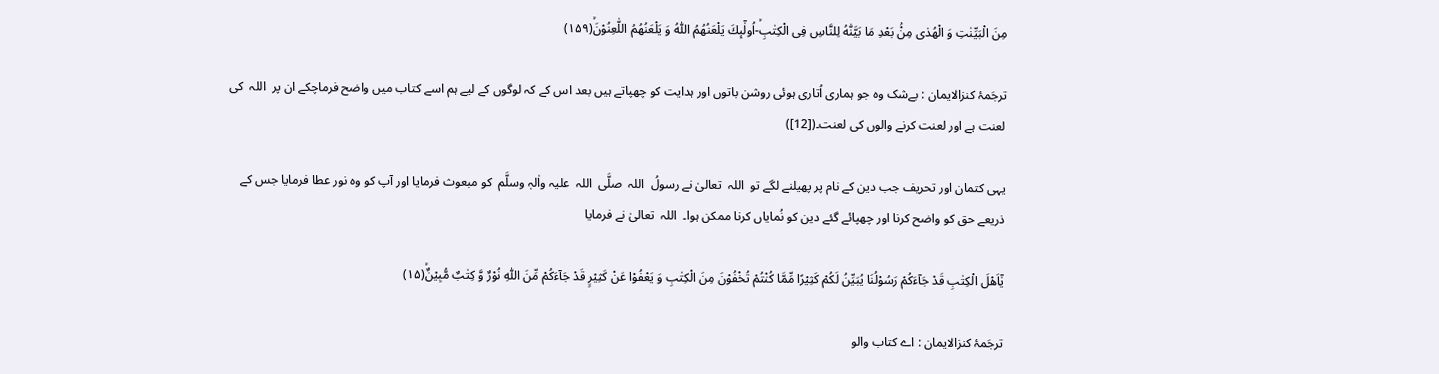مِنَ الْبَیِّنٰتِ وَ الْهُدٰى مِنْۢ بَعْدِ مَا بَیَّنّٰهُ لِلنَّاسِ فِی الْكِتٰبِۙ-اُولٰٓىٕكَ یَلْعَنُهُمُ اللّٰهُ وَ یَلْعَنُهُمُ اللّٰعِنُوْنَۙ(۱۵۹)

ترجَمۂ کنزالایمان : بےشک وہ جو ہماری اُتاری ہوئی روشن باتوں اور ہدایت کو چھپاتے ہیں بعد اس کے کہ لوگوں کے لیے ہم اسے کتاب میں واضح فرماچکے ان پر  اللہ  کی لعنت ہے اور لعنت کرنے والوں کی لعنت۔([12])

یہی کتمان اور تحریف جب دین کے نام پر پھیلنے لگے تو  اللہ  تعالیٰ نے رسولُ  اللہ  صلَّی  اللہ  علیہ واٰلہٖ وسلَّم  کو مبعوث فرمایا اور آپ کو وہ نور عطا فرمایا جس کے ذریعے حق کو واضح کرنا اور چھپائے گئے دین کو نُمایاں کرنا ممکن ہوا۔  اللہ  تعالیٰ نے فرمایا

یٰۤاَهْلَ الْكِتٰبِ قَدْ جَآءَكُمْ رَسُوْلُنَا یُبَیِّنُ لَكُمْ كَثِیْرًا مِّمَّا كُنْتُمْ تُخْفُوْنَ مِنَ الْكِتٰبِ وَ یَعْفُوْا عَنْ كَثِیْرٍ قَدْ جَآءَكُمْ مِّنَ اللّٰهِ نُوْرٌ وَّ كِتٰبٌ مُّبِیْنٌۙ(۱۵)

ترجَمۂ کنزالایمان : اے کتاب والو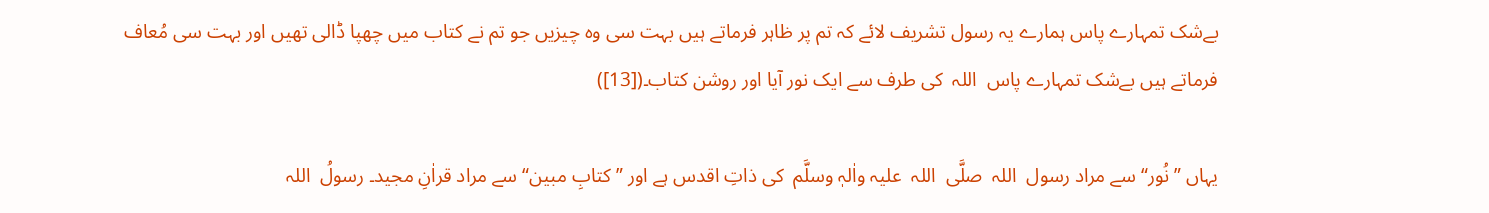بےشک تمہارے پاس ہمارے یہ رسول تشریف لائے کہ تم پر ظاہر فرماتے ہیں بہت سی وہ چیزیں جو تم نے کتاب میں چھپا ڈالی تھیں اور بہت سی مُعاف فرماتے ہیں بےشک تمہارے پاس  اللہ  کی طرف سے ایک نور آیا اور روشن کتاب۔([13])

یہاں ”نُور“ سے مراد رسول  اللہ  صلَّی  اللہ  علیہ واٰلہٖ وسلَّم  کی ذاتِ اقدس ہے اور ”کتابِ مبین“ سے مراد قراٰنِ مجید۔ رسولُ  اللہ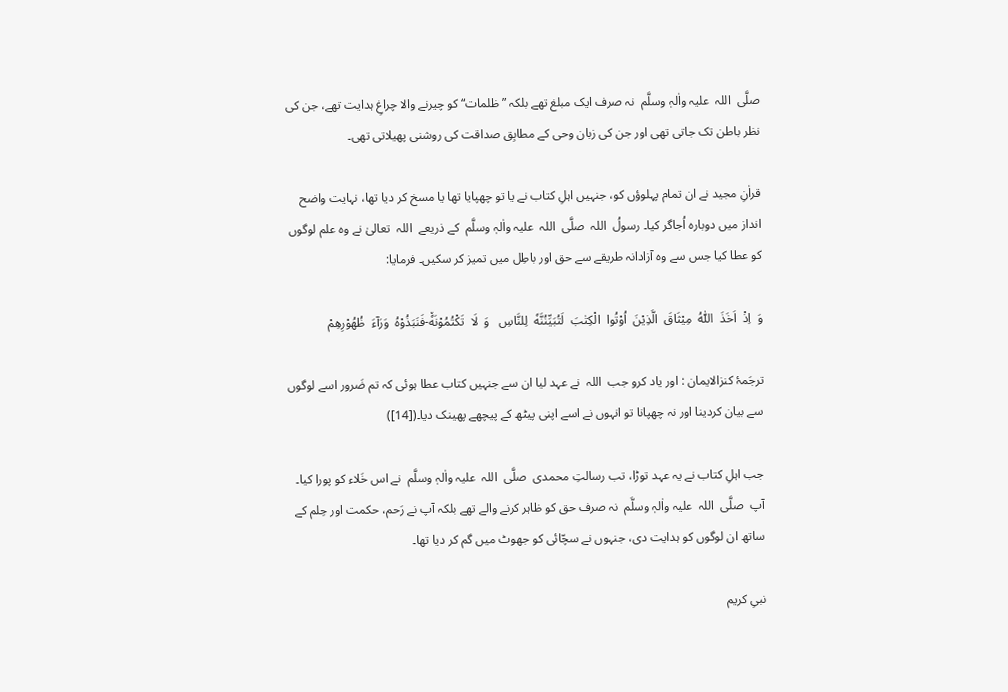صلَّی  اللہ  علیہ واٰلہٖ وسلَّم  نہ صرف ایک مبلغ تھے بلکہ ”ظلمات“ کو چیرنے والا چراغِ ہدایت تھے، جن کی نظر باطن تک جاتی تھی اور جن کی زبان وحی کے مطابِق صداقت کی روشنی پھیلاتی تھی۔

قراٰنِ مجید نے ان تمام پہلوؤں کو، جنہیں اہلِ کتاب نے یا تو چھپایا تھا یا مسخ کر دیا تھا، نہایت واضح انداز میں دوبارہ اُجاگر کیا۔ رسولُ  اللہ  صلَّی  اللہ  علیہ واٰلہٖ وسلَّم  کے ذریعے  اللہ  تعالیٰ نے وہ علم لوگوں کو عطا کیا جس سے وہ آزادانہ طریقے سے حق اور باطِل میں تمیز کر سکیں۔ فرمایا:

وَ  اِذْ  اَخَذَ  اللّٰهُ  مِیْثَاقَ  الَّذِیْنَ  اُوْتُوا  الْكِتٰبَ  لَتُبَیِّنُنَّهٗ  لِلنَّاسِ   وَ  لَا  تَكْتُمُوْنَهٗ٘-فَنَبَذُوْهُ  وَرَآءَ  ظُهُوْرِهِمْ

ترجَمۂ کنزالایمان : اور یاد کرو جب  اللہ  نے عہد لیا ان سے جنہیں کتاب عطا ہوئی کہ تم ضَرور اسے لوگوں سے بیان کردینا اور نہ چھپانا تو انہوں نے اسے اپنی پیٹھ کے پیچھے پھینک دیا۔([14])

جب اہلِ کتاب نے یہ عہد توڑا، تب رسالتِ محمدی  صلَّی  اللہ  علیہ واٰلہٖ وسلَّم  نے اس خَلاء کو پورا کیا۔ آپ  صلَّی  اللہ  علیہ واٰلہٖ وسلَّم  نہ صرف حق کو ظاہر کرنے والے تھے بلکہ آپ نے رَحم، حکمت اور حِلم کے ساتھ ان لوگوں کو ہدایت دی، جنہوں نے سچّائی کو جھوٹ میں گم کر دیا تھا۔

نبیِ کریم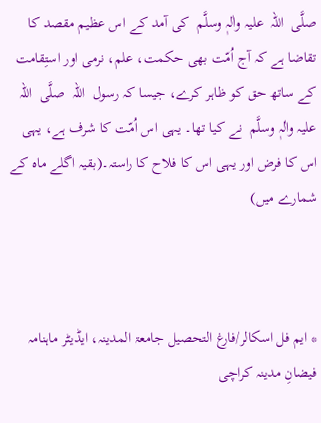صلَّی  اللہ  علیہ واٰلہٖ وسلَّم  کی آمد کے اس عظیم مقصد کا تقاضا ہے کہ آج اُمّت بھی حکمت، علم، نرمی اور استِقامت کے ساتھ حق کو ظاہر کرے، جیسا کہ رسول  اللہ  صلَّی  اللہ  علیہ واٰلہٖ وسلَّم  نے کیا تھا۔ یہی اس اُمّت کا شرف ہے، یہی اس کا فرض اور یہی اس کا فلاح کا راستہ۔(بقیہ اگلے ماہ کے شمارے میں)



* ایم فل اسکالر/فارغ التحصیل جامعۃ المدینہ، ایڈیٹر ماہنامہ فیضانِ مدینہ کراچی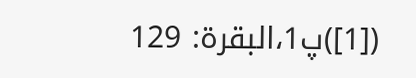([1])پ1،البقرۃ: 129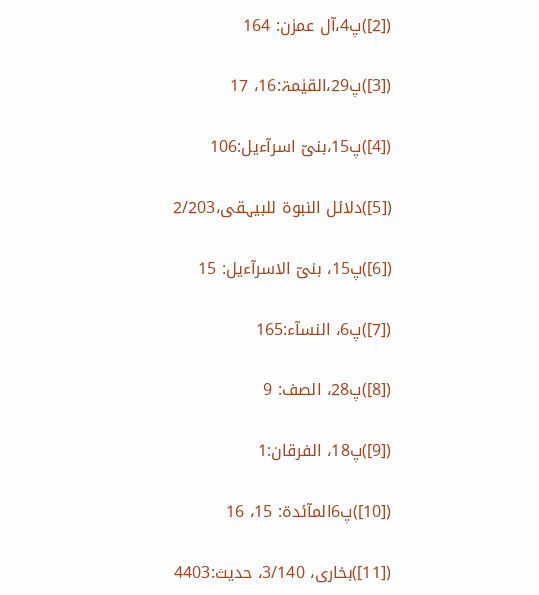([2])پ4،آل عمرٰن: 164

([3])پ29،القیٰمۃ:16، 17

([4])پ15،بنیٓ اسرآءیل:106

([5])دلائل النبوۃ للبیہقی،2/203

([6])پ15، بنیٓ الاسرآءیل: 15

([7])پ6، النسآء:165

([8])پ28، الصف: 9

([9])پ18، الفرقان:1

([10])پ6المآئدۃ: 15، 16

([11])بخاری، 3/140، حدیث:4403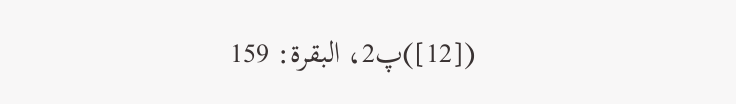([12])پ2، البقرۃ: 159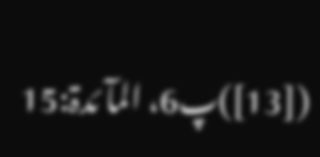([13])پ6، المآئدۃ:15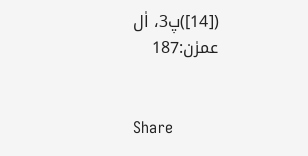([14])پ3، اٰل عمرٰن:187


Share